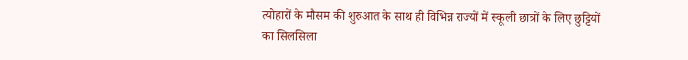त्योहारों के मौसम की शुरुआत के साथ ही विभिन्न राज्यों में स्कूली छात्रों के लिए छुट्टियों का सिलसिला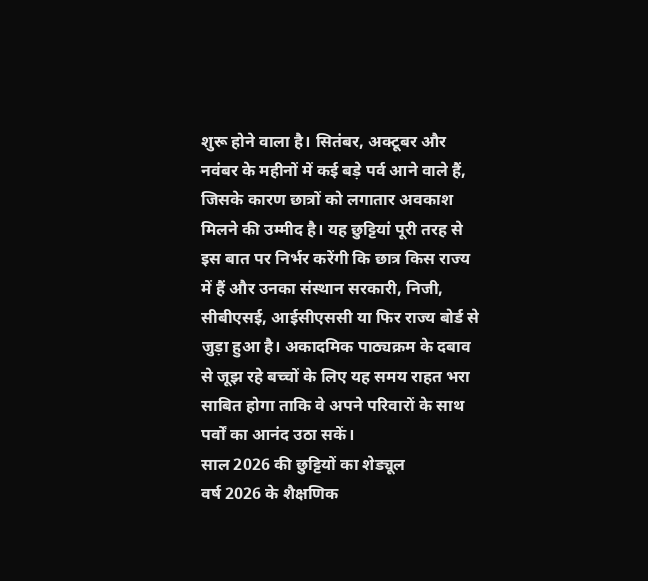शुरू होने वाला है। सितंबर, अक्टूबर और नवंबर के महीनों में कई बड़े पर्व आने वाले हैं, जिसके कारण छात्रों को लगातार अवकाश मिलने की उम्मीद है। यह छुट्टियां पूरी तरह से इस बात पर निर्भर करेंगी कि छात्र किस राज्य में हैं और उनका संस्थान सरकारी, निजी, सीबीएसई, आईसीएससी या फिर राज्य बोर्ड से जुड़ा हुआ है। अकादमिक पाठ्यक्रम के दबाव से जूझ रहे बच्चों के लिए यह समय राहत भरा साबित होगा ताकि वे अपने परिवारों के साथ पर्वों का आनंद उठा सकें।
साल 2026 की छुट्टियों का शेड्यूल
वर्ष 2026 के शैक्षणिक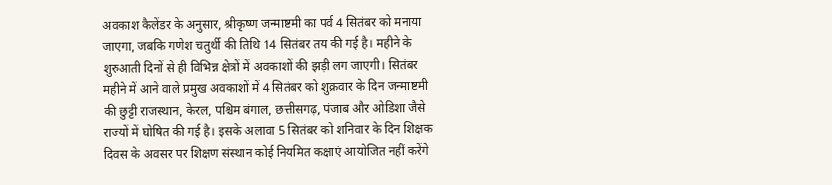अवकाश कैलेंडर के अनुसार, श्रीकृष्ण जन्माष्टमी का पर्व 4 सितंबर को मनाया जाएगा, जबकि गणेश चतुर्थी की तिथि 14 सितंबर तय की गई है। महीने के शुरुआती दिनों से ही विभिन्न क्षेत्रों में अवकाशों की झड़ी लग जाएगी। सितंबर महीने में आने वाले प्रमुख अवकाशों में 4 सितंबर को शुक्रवार के दिन जन्माष्टमी की छुट्टी राजस्थान, केरल, पश्चिम बंगाल, छत्तीसगढ़, पंजाब और ओडिशा जैसे राज्यों में घोषित की गई है। इसके अलावा 5 सितंबर को शनिवार के दिन शिक्षक दिवस के अवसर पर शिक्षण संस्थान कोई नियमित कक्षाएं आयोजित नहीं करेंगे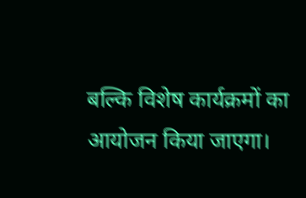बल्कि विशेष कार्यक्रमों का आयोजन किया जाएगा।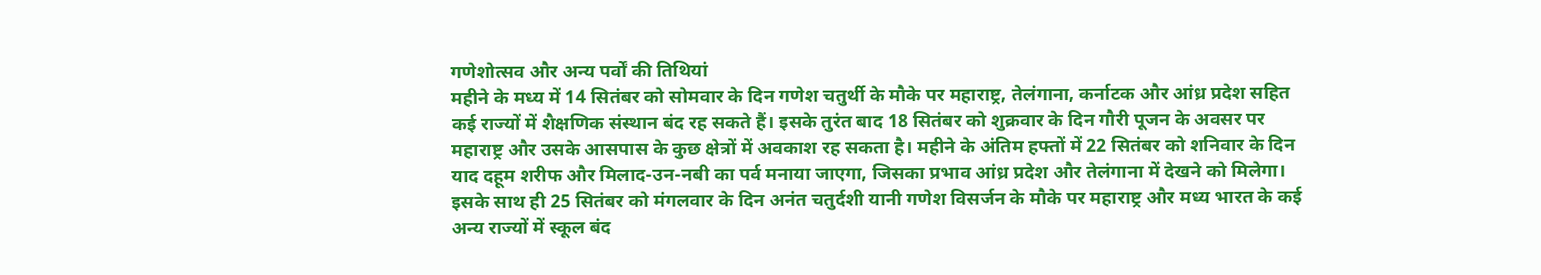गणेशोत्सव और अन्य पर्वों की तिथियां
महीने के मध्य में 14 सितंबर को सोमवार के दिन गणेश चतुर्थी के मौके पर महाराष्ट्र, तेलंगाना, कर्नाटक और आंध्र प्रदेश सहित कई राज्यों में शैक्षणिक संस्थान बंद रह सकते हैं। इसके तुरंत बाद 18 सितंबर को शुक्रवार के दिन गौरी पूजन के अवसर पर महाराष्ट्र और उसके आसपास के कुछ क्षेत्रों में अवकाश रह सकता है। महीने के अंतिम हफ्तों में 22 सितंबर को शनिवार के दिन याद दहूम शरीफ और मिलाद-उन-नबी का पर्व मनाया जाएगा, जिसका प्रभाव आंध्र प्रदेश और तेलंगाना में देखने को मिलेगा। इसके साथ ही 25 सितंबर को मंगलवार के दिन अनंत चतुर्दशी यानी गणेश विसर्जन के मौके पर महाराष्ट्र और मध्य भारत के कई अन्य राज्यों में स्कूल बंद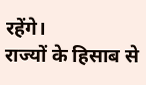रहेंगे।
राज्यों के हिसाब से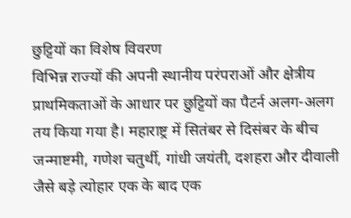छुट्टियों का विशेष विवरण
विभिन्न राज्यों की अपनी स्थानीय परंपराओं और क्षेत्रीय प्राथमिकताओं के आधार पर छुट्टियों का पैटर्न अलग-अलग तय किया गया है। महाराष्ट्र में सितंबर से दिसंबर के बीच जन्माष्टमी, गणेश चतुर्थी, गांधी जयंती, दशहरा और दीवाली जैसे बड़े त्योहार एक के बाद एक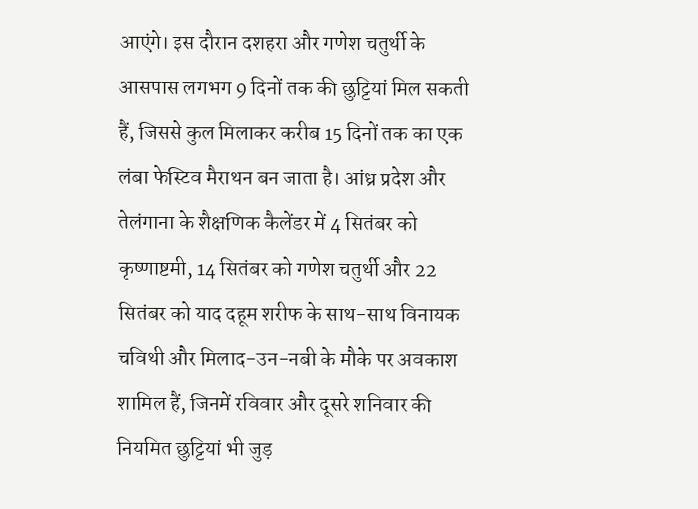आएंगे। इस दौरान दशहरा और गणेश चतुर्थी के आसपास लगभग 9 दिनों तक की छुट्टियां मिल सकती हैं, जिससे कुल मिलाकर करीब 15 दिनों तक का एक लंबा फेस्टिव मैराथन बन जाता है। आंध्र प्रदेश और तेलंगाना के शैक्षणिक कैलेंडर में 4 सितंबर को कृष्णाष्टमी, 14 सितंबर को गणेश चतुर्थी और 22 सितंबर को याद दहूम शरीफ के साथ-साथ विनायक चविथी और मिलाद-उन-नबी के मौके पर अवकाश शामिल हैं, जिनमें रविवार और दूसरे शनिवार की नियमित छुट्टियां भी जुड़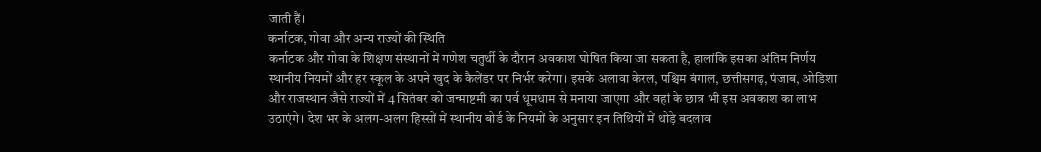जाती हैं।
कर्नाटक, गोवा और अन्य राज्यों की स्थिति
कर्नाटक और गोवा के शिक्षण संस्थानों में गणेश चतुर्थी के दौरान अवकाश घोषित किया जा सकता है, हालांकि इसका अंतिम निर्णय स्थानीय नियमों और हर स्कूल के अपने खुद के कैलेंडर पर निर्भर करेगा। इसके अलावा केरल, पश्चिम बंगाल, छत्तीसगढ़, पंजाब, ओडिशा और राजस्थान जैसे राज्यों में 4 सितंबर को जन्माष्टमी का पर्व धूमधाम से मनाया जाएगा और वहां के छात्र भी इस अवकाश का लाभ उठाएंगे। देश भर के अलग-अलग हिस्सों में स्थानीय बोर्ड के नियमों के अनुसार इन तिथियों में थोड़े बदलाव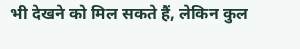भी देखने को मिल सकते हैं, लेकिन कुल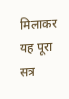मिलाकर यह पूरा सत्र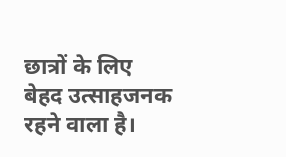छात्रों के लिए बेहद उत्साहजनक रहने वाला है।